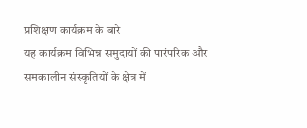प्रशिक्षण कार्यक्रम के बारे
यह कार्यक्रम विभिन्न समुदायों की पारंपरिक और समकालीन संस्कृतियों के क्षेत्र में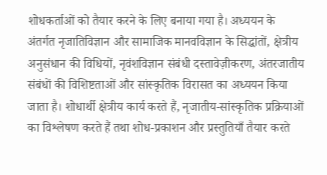शोधकर्ताओं को तैयार करने के लिए बनाया गया है। अध्ययन के अंतर्गत नृजातिविज्ञान और सामाजिक मानवविज्ञान के सिद्धांतों, क्षेत्रीय अनुसंधान की विधियों, नृवंशविज्ञान संबंधी दस्तावेज़ीकरण, अंतरजातीय संबंधों की विशिष्टताओं और सांस्कृतिक विरासत का अध्ययन किया जाता है। शोधार्थी क्षेत्रीय कार्य करते हैं, नृजातीय-सांस्कृतिक प्रक्रियाओं का विश्लेषण करते हैं तथा शोध-प्रकाशन और प्रस्तुतियाँ तैयार करते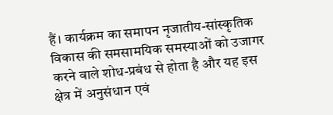हैं। कार्यक्रम का समापन नृजातीय-सांस्कृतिक विकास की समसामयिक समस्याओं को उजागर करने वाले शोध-प्रबंध से होता है और यह इस क्षेत्र में अनुसंधान एवं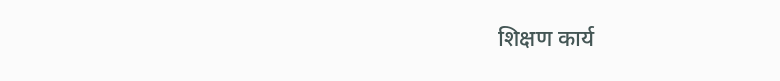शिक्षण कार्य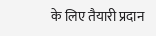के लिए तैयारी प्रदान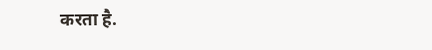करता है.